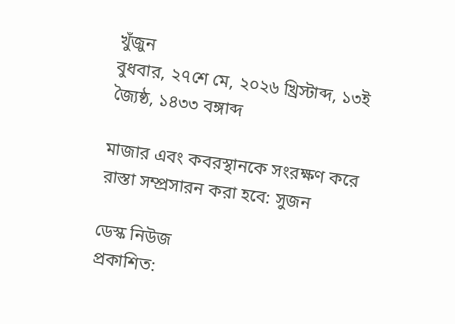খুঁজুন
বুধবার, ২৭শে মে, ২০২৬ খ্রিস্টাব্দ, ১৩ই জ্যৈষ্ঠ, ১৪৩৩ বঙ্গাব্দ

মাজার এবং কবরস্থানকে সংরক্ষণ করে রাস্তা সম্প্রসারন করা হবে: সুজন

ডেস্ক নিউজ
প্রকাশিত: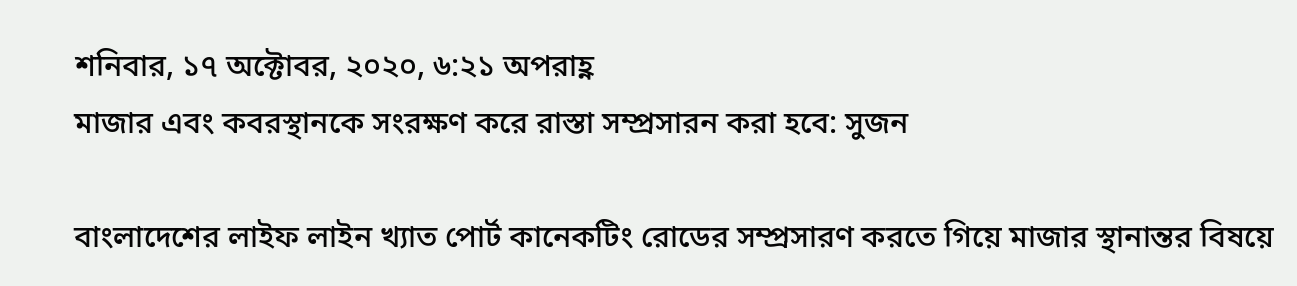শনিবার, ১৭ অক্টোবর, ২০২০, ৬:২১ অপরাহ্ণ
মাজার এবং কবরস্থানকে সংরক্ষণ করে রাস্তা সম্প্রসারন করা হবে: সুজন

বাংলাদেশের লাইফ লাইন খ্যাত পোর্ট কানেকটিং রোডের সম্প্রসারণ করতে গিয়ে মাজার স্থানান্তর বিষয়ে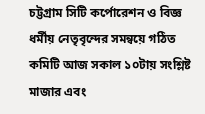চট্টগ্রাম সিটি কর্পোরেশন ও বিজ্ঞ ধর্মীয় নেতৃবৃন্দের সমন্বয়ে গঠিত কমিটি আজ সকাল ১০টায় সংশ্লিষ্ট মাজার এবং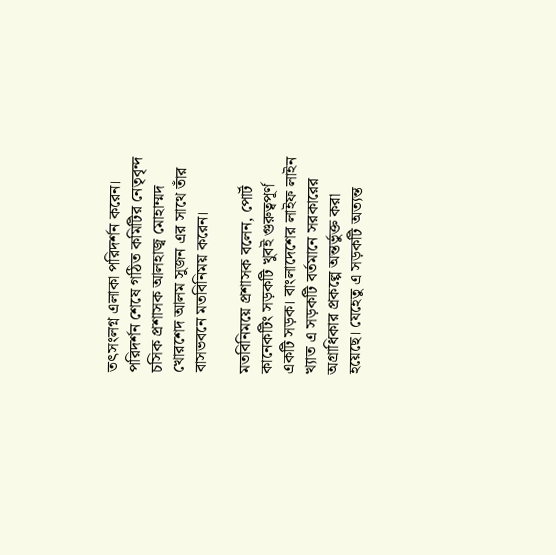তৎসংলগ্ন এলাকা পরিদর্শন করেন। পরিদর্শন শেষে গঠিত কমিটির নেতৃবৃন্দ চসিক প্রশাসক আলহাজ্ব মোহাম্মদ খোরশেদ আলম সুজন এর সাথে তাঁর বাসভবনে মতবিনিময় করেন।

মতবিনিময়ে প্রশাসক বলেন, পোর্ট কানেকটিং সড়কটি খুবই গুরুত্বপূর্ণ একটি সড়ক। বাংলাদেশের লাইফ লাইন খ্যাত এ সড়কটি বর্তমানে সরকারের অগ্রাধিকার প্রকল্পে অন্তর্ভুক্ত করা হয়েছে। যেহেতু এ সড়কটি অত্যন্ত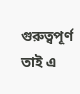গুরুত্বপূর্ণ তাই এ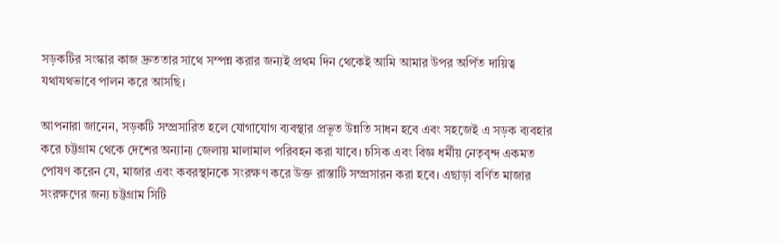সড়কটির সংস্কার কাজ দ্রুততার সাথে সম্পন্ন করার জন্যই প্রথম দিন থেকেই আমি আমার উপর অর্পিত দায়িত্ব যথাযথভাবে পালন করে আসছি।

আপনারা জানেন, সড়কটি সম্প্রসারিত হলে যোগাযোগ ব্যবস্থার প্রভূত উন্নতি সাধন হবে এবং সহজেই এ সড়ক ব্যবহার করে চট্টগ্রাম থেকে দেশের অন্যান্য জেলায় মালামাল পরিবহন করা যাবে। চসিক এবং বিজ্ঞ ধর্মীয় নেতৃবৃন্দ একমত পোষণ করেন যে, মাজার এবং কবরস্থানকে সংরক্ষণ করে উক্ত রাস্তাটি সম্প্রসারন করা হবে। এছাড়া বর্ণিত মাজার সংরক্ষণের জন্য চট্টগ্রাম সিটি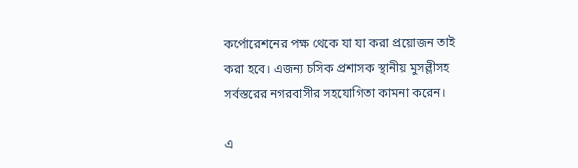কর্পোরেশনের পক্ষ থেকে যা যা করা প্রয়োজন তাই করা হবে। এজন্য চসিক প্রশাসক স্থানীয় মুসল্লীসহ সর্বস্তরের নগরবাসীর সহযোগিতা কামনা করেন।

এ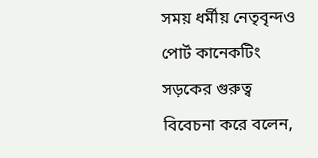সময় ধর্মীয় নেতৃবৃন্দও পোর্ট কানেকটিং সড়কের গুরুত্ব বিবেচনা করে বলেন,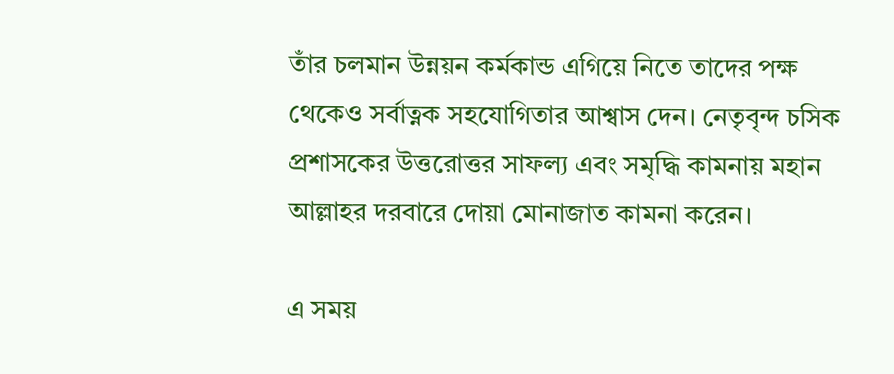তাঁর চলমান উন্নয়ন কর্মকান্ড এগিয়ে নিতে তাদের পক্ষ থেকেও সর্বাত্নক সহযোগিতার আশ্বাস দেন। নেতৃবৃন্দ চসিক প্রশাসকের উত্তরোত্তর সাফল্য এবং সমৃদ্ধি কামনায় মহান আল্লাহর দরবারে দোয়া মোনাজাত কামনা করেন।

এ সময়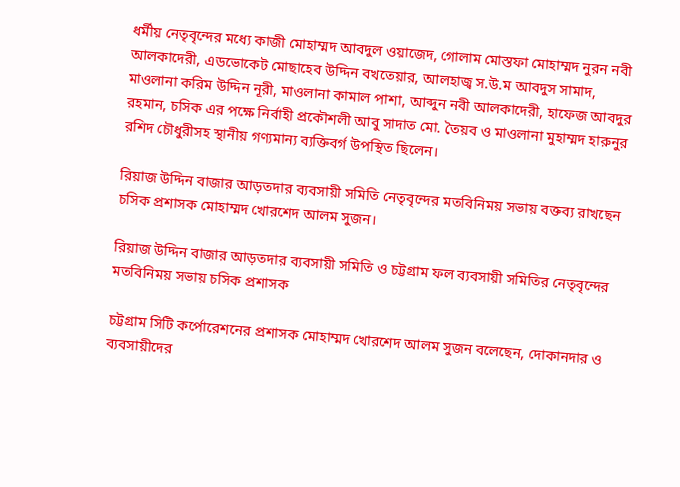ধর্মীয় নেতৃবৃন্দের মধ্যে কাজী মোহাম্মদ আবদুল ওয়াজেদ, গোলাম মোস্তফা মোহাম্মদ নুরন নবী আলকাদেরী, এডভোকেট মোছাহেব উদ্দিন বখতেয়ার, আলহাজ্ব স.উ.ম আবদুস সামাদ, মাওলানা করিম উদ্দিন নূরী, মাওলানা কামাল পাশা, আব্দুন নবী আলকাদেরী, হাফেজ আবদুর রহমান, চসিক এর পক্ষে নির্বাহী প্রকৌশলী আবু সাদাত মো. তৈয়ব ও মাওলানা মুহাম্মদ হারুনুর রশিদ চৌধুরীসহ স্থানীয় গণ্যমান্য ব্যক্তিবর্গ উপস্থিত ছিলেন।

রিয়াজ উদ্দিন বাজার আড়তদার ব্যবসায়ী সমিতি নেতৃবৃন্দের মতবিনিময় সভায় বক্তব্য রাখছেন চসিক প্রশাসক মোহাম্মদ খোরশেদ আলম সুজন।

রিয়াজ উদ্দিন বাজার আড়তদার ব্যবসায়ী সমিতি ও চট্টগ্রাম ফল ব্যবসায়ী সমিতির নেতৃবৃন্দের মতবিনিময় সভায় চসিক প্রশাসক

চট্টগ্রাম সিটি কর্পোরেশনের প্রশাসক মোহাম্মদ খোরশেদ আলম সুজন বলেছেন, দোকানদার ও ব্যবসায়ীদের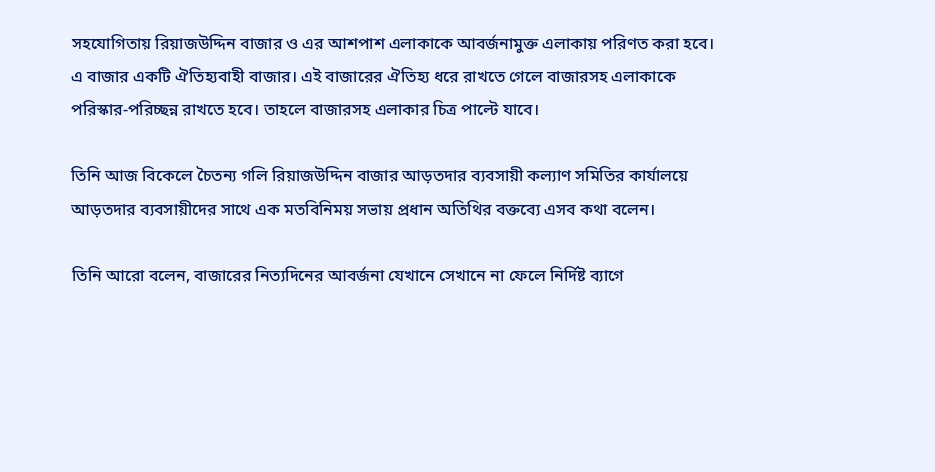সহযোগিতায় রিয়াজউদ্দিন বাজার ও এর আশপাশ এলাকাকে আবর্জনামুক্ত এলাকায় পরিণত করা হবে। এ বাজার একটি ঐতিহ্যবাহী বাজার। এই বাজারের ঐতিহ্য ধরে রাখতে গেলে বাজারসহ এলাকাকে পরিস্কার-পরিচ্ছন্ন রাখতে হবে। তাহলে বাজারসহ এলাকার চিত্র পাল্টে যাবে।

তিনি আজ বিকেলে চৈতন্য গলি রিয়াজউদ্দিন বাজার আড়তদার ব্যবসায়ী কল্যাণ সমিতির কার্যালয়ে আড়তদার ব্যবসায়ীদের সাথে এক মতবিনিময় সভায় প্রধান অতিথির বক্তব্যে এসব কথা বলেন।

তিনি আরো বলেন, বাজারের নিত্যদিনের আবর্জনা যেখানে সেখানে না ফেলে নির্দিষ্ট ব্যাগে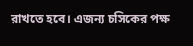রাখতে হবে। এজন্য চসিকের পক্ষ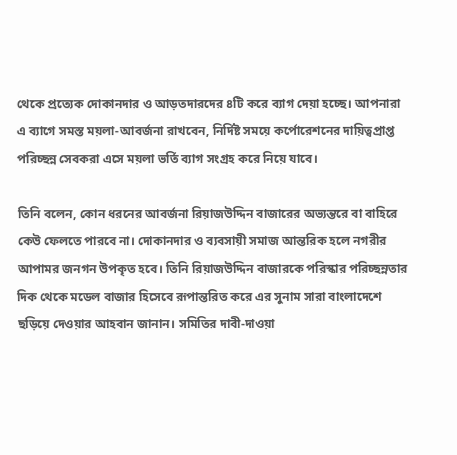থেকে প্রত্যেক দোকানদার ও আড়তদারদের ৪টি করে ব্যাগ দেয়া হচ্ছে। আপনারা এ ব্যাগে সমস্ত ময়লা-আবর্জনা রাখবেন, নির্দিষ্ট সময়ে কর্পোরেশনের দায়িত্বপ্রাপ্ত পরিচ্ছন্ন সেবকরা এসে ময়লা ভর্তি ব্যাগ সংগ্রহ করে নিয়ে যাবে।

তিনি বলেন, কোন ধরনের আবর্জনা রিয়াজউদ্দিন বাজারের অভ্যন্তরে বা বাহিরে কেউ ফেলতে পারবে না। দোকানদার ও ব্যবসায়ী সমাজ আন্তরিক হলে নগরীর আপামর জনগন উপকৃত হবে। তিনি রিয়াজউদ্দিন বাজারকে পরিস্কার পরিচ্ছন্নতার দিক থেকে মডেল বাজার হিসেবে রূপান্তরিত করে এর সুনাম সারা বাংলাদেশে ছড়িয়ে দেওয়ার আহবান জানান। সমিতির দাবী-দাওয়া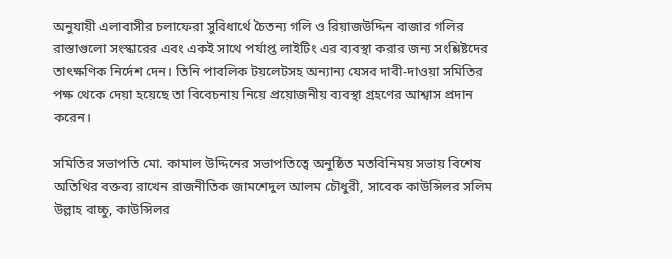অনুযায়ী এলাবাসীর চলাফেরা সুবিধার্থে চৈতন্য গলি ও রিয়াজউদ্দিন বাজার গলির রাস্তাগুলো সংস্কারের এবং একই সাথে পর্যাপ্ত লাইটিং এর ব্যবস্থা করার জন্য সংশ্লিষ্টদের তাৎক্ষণিক নির্দেশ দেন। তিনি পাবলিক টয়লেটসহ অন্যান্য যেসব দাবী-দাওয়া সমিতির পক্ষ থেকে দেয়া হয়েছে তা বিবেচনায় নিয়ে প্রয়োজনীয় ব্যবস্থা গ্রহণের আশ্বাস প্রদান করেন।

সমিতির সভাপতি মো. কামাল উদ্দিনের সভাপতিত্বে অনুষ্ঠিত মতবিনিময় সভায় বিশেষ অতিথির বক্তব্য রাখেন রাজনীতিক জামশেদুল আলম চৌধুরী, সাবেক কাউন্সিলর সলিম উল্লাহ বাচ্চু, কাউন্সিলর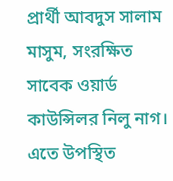প্রার্থী আবদুস সালাম মাসুম, সংরক্ষিত সাবেক ওয়ার্ড কাউন্সিলর নিলু নাগ। এতে উপস্থিত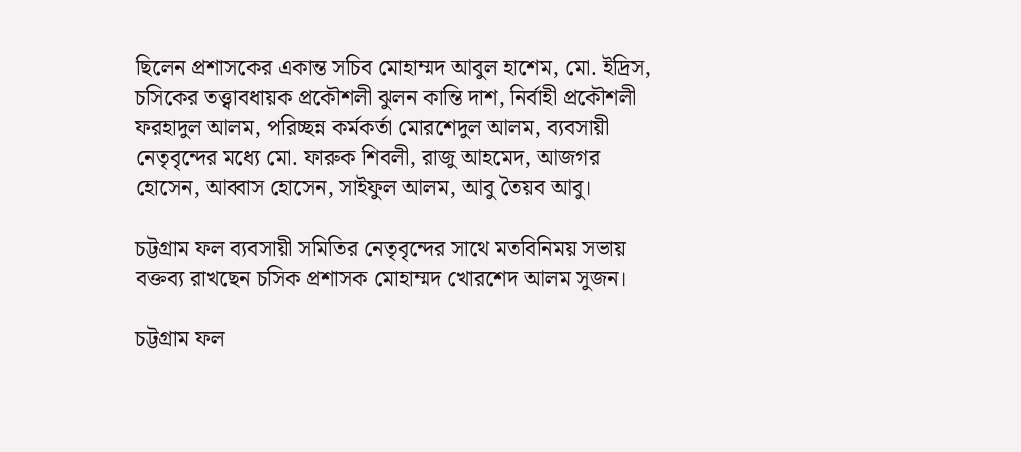ছিলেন প্রশাসকের একান্ত সচিব মোহাম্মদ আবুল হাশেম, মো. ইদ্রিস, চসিকের তত্ত্বাবধায়ক প্রকৌশলী ঝুলন কান্তি দাশ, নির্বাহী প্রকৌশলী ফরহাদুল আলম, পরিচ্ছন্ন কর্মকর্তা মোরশেদুল আলম, ব্যবসায়ী নেতৃবৃন্দের মধ্যে মো. ফারুক শিবলী, রাজু আহমেদ, আজগর হোসেন, আব্বাস হোসেন, সাইফুল আলম, আবু তৈয়ব আবু।

চট্টগ্রাম ফল ব্যবসায়ী সমিতির নেতৃবৃন্দের সাথে মতবিনিময় সভায় বক্তব্য রাখছেন চসিক প্রশাসক মোহাম্মদ খোরশেদ আলম সুজন।

চট্টগ্রাম ফল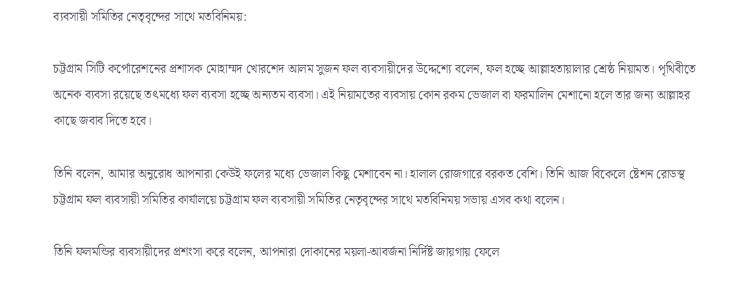ব্যবসায়ী সমিতির নেতৃবৃন্দের সাথে মতবিনিময়:

চট্টগ্রাম সিটি কর্পোরেশনের প্রশাসক মোহাম্মদ খোরশেদ আলম সুজন ফল ব্যবসায়ীদের উদ্দেশ্যে বলেন, ফল হচ্ছে আল্লাহতায়ালার শ্রেষ্ঠ নিয়ামত। পৃথিবীতে অনেক ব্যবসা রয়েছে তৎমধ্যে ফল ব্যবসা হচ্ছে অন্যতম ব্যবসা। এই নিয়ামতের ব্যবসায় কোন রকম ভেজাল বা ফরমালিন মেশানো হলে তার জন্য আল্লাহর কাছে জবাব দিতে হবে।

তিনি বলেন, আমার অনুরোধ আপনারা কেউই ফলের মধ্যে ভেজাল কিছু মেশাবেন না। হালাল রোজগারে বরকত বেশি। তিনি আজ বিকেলে ষ্টেশন রোডস্থ চট্টগ্রাম ফল ব্যবসায়ী সমিতির কার্যালয়ে চট্টগ্রাম ফল ব্যবসায়ী সমিতির নেতৃবৃন্দের সাথে মতবিনিময় সভায় এসব কথা বলেন।

তিনি ফলমন্ডির ব্যবসায়ীদের প্রশংসা করে বলেন, আপনারা দোকানের ময়লা-আবর্জনা নির্দিষ্ট জায়গায় ফেলে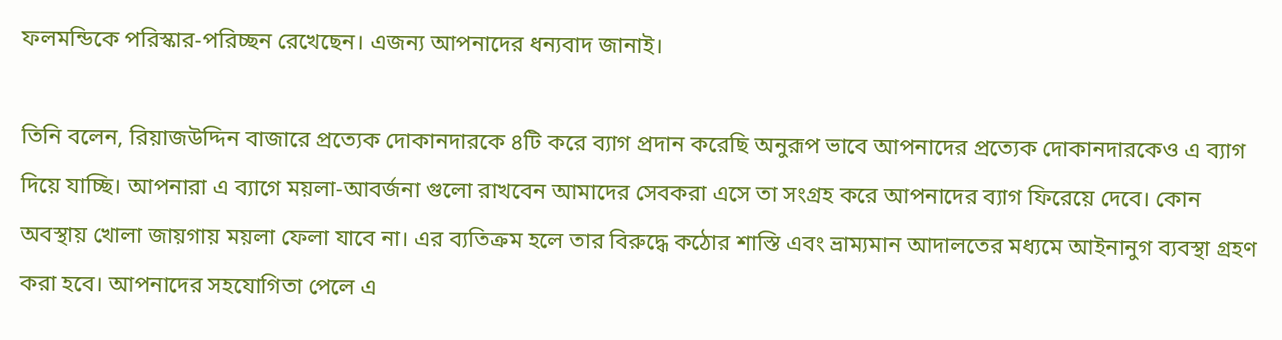ফলমন্ডিকে পরিস্কার-পরিচ্ছন রেখেছেন। এজন্য আপনাদের ধন্যবাদ জানাই।

তিনি বলেন, রিয়াজউদ্দিন বাজারে প্রত্যেক দোকানদারকে ৪টি করে ব্যাগ প্রদান করেছি অনুরূপ ভাবে আপনাদের প্রত্যেক দোকানদারকেও এ ব্যাগ দিয়ে যাচ্ছি। আপনারা এ ব্যাগে ময়লা-আবর্জনা গুলো রাখবেন আমাদের সেবকরা এসে তা সংগ্রহ করে আপনাদের ব্যাগ ফিরেয়ে দেবে। কোন অবস্থায় খোলা জায়গায় ময়লা ফেলা যাবে না। এর ব্যতিক্রম হলে তার বিরুদ্ধে কঠোর শাস্তি এবং ভ্রাম্যমান আদালতের মধ্যমে আইনানুগ ব্যবস্থা গ্রহণ করা হবে। আপনাদের সহযোগিতা পেলে এ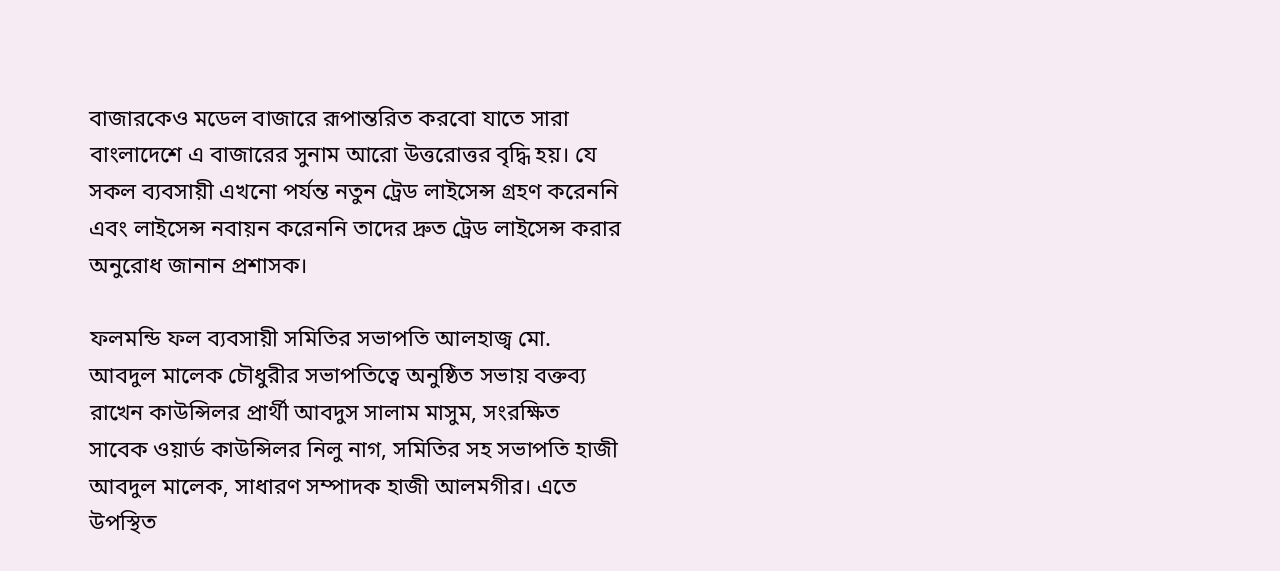বাজারকেও মডেল বাজারে রূপান্তরিত করবো যাতে সারা বাংলাদেশে এ বাজারের সুনাম আরো উত্তরোত্তর বৃদ্ধি হয়। যে সকল ব্যবসায়ী এখনো পর্যন্ত নতুন ট্রেড লাইসেন্স গ্রহণ করেননি এবং লাইসেন্স নবায়ন করেননি তাদের দ্রুত ট্রেড লাইসেন্স করার অনুরোধ জানান প্রশাসক।

ফলমন্ডি ফল ব্যবসায়ী সমিতির সভাপতি আলহাজ্ব মো. আবদুল মালেক চৌধুরীর সভাপতিত্বে অনুষ্ঠিত সভায় বক্তব্য রাখেন কাউন্সিলর প্রার্থী আবদুস সালাম মাসুম, সংরক্ষিত সাবেক ওয়ার্ড কাউন্সিলর নিলু নাগ, সমিতির সহ সভাপতি হাজী আবদুল মালেক, সাধারণ সম্পাদক হাজী আলমগীর। এতে উপস্থিত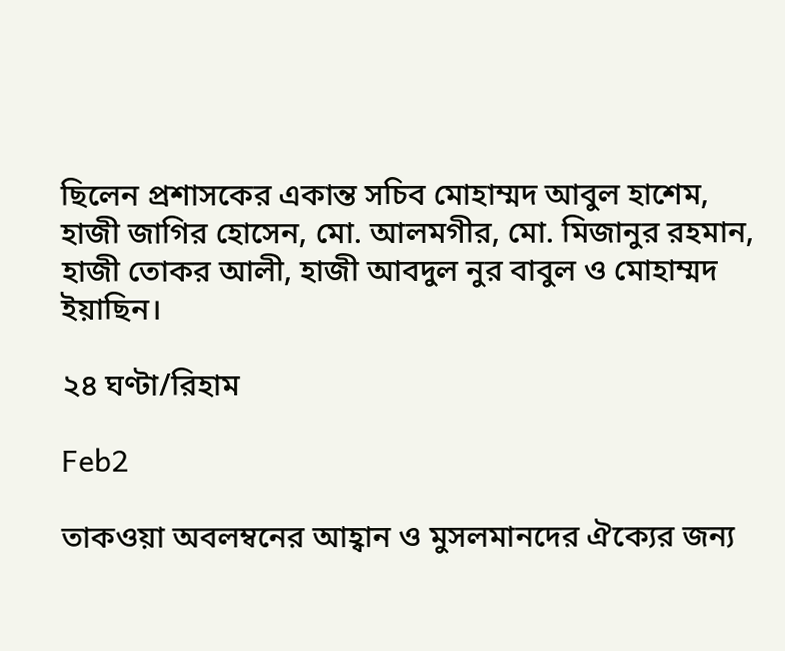ছিলেন প্রশাসকের একান্ত সচিব মোহাম্মদ আবুল হাশেম, হাজী জাগির হোসেন, মো. আলমগীর, মো. মিজানুর রহমান, হাজী তোকর আলী, হাজী আবদুল নুর বাবুল ও মোহাম্মদ ইয়াছিন।

২৪ ঘণ্টা/রিহাম

Feb2

তাকওয়া অবলম্বনের আহ্বান ও মুসলমানদের ঐক্যের জন্য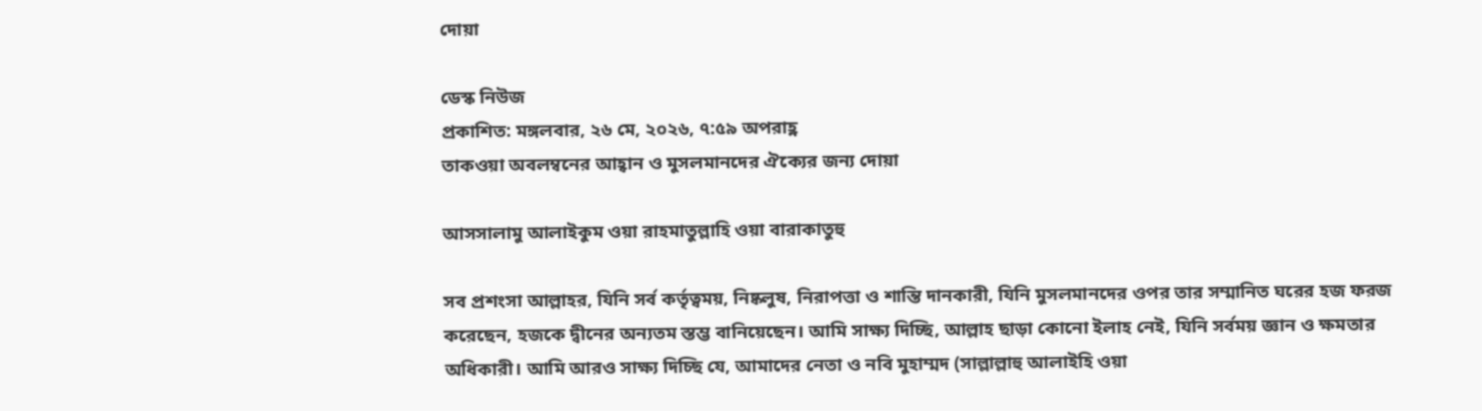দোয়া

ডেস্ক নিউজ
প্রকাশিত: মঙ্গলবার, ২৬ মে, ২০২৬, ৭:৫৯ অপরাহ্ণ
তাকওয়া অবলম্বনের আহ্বান ও মুসলমানদের ঐক্যের জন্য দোয়া

আসসালামু আলাইকুম ওয়া রাহমাতুল্লাহি ওয়া বারাকাতুহু

সব প্রশংসা আল্লাহর, যিনি সর্ব কর্তৃত্বময়, নিষ্কলুষ, নিরাপত্তা ও শান্তি দানকারী, যিনি মুসলমানদের ওপর তার সম্মানিত ঘরের হজ ফরজ করেছেন, হজকে দ্বীনের অন্যতম স্তম্ভ বানিয়েছেন। আমি সাক্ষ্য দিচ্ছি, আল্লাহ ছাড়া কোনো ইলাহ নেই, যিনি সর্বময় জ্ঞান ও ক্ষমতার অধিকারী। আমি আরও সাক্ষ্য দিচ্ছি যে, আমাদের নেতা ও নবি মুহাম্মদ (সাল্লাল্লাহু আলাইহি ওয়া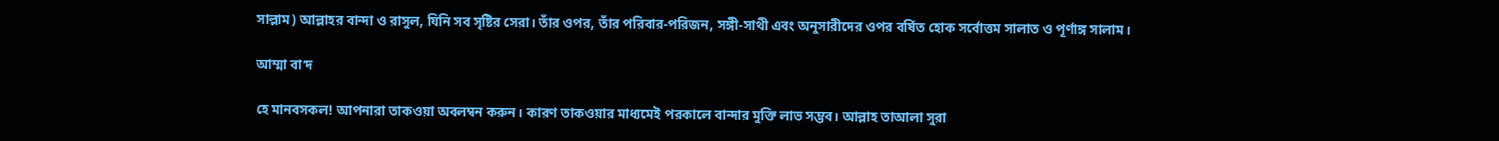সাল্লাম) আল্লাহর বান্দা ও রাসুল, যিনি সব সৃষ্টির সেরা। তাঁর ওপর, তাঁর পরিবার-পরিজন, সঙ্গী-সাথী এবং অনুসারীদের ওপর বর্ষিত হোক সর্বোত্তম সালাত ও পূর্ণাঙ্গ সালাম।

আম্মা বা’দ

হে মানবসকল! আপনারা তাকওয়া অবলম্বন করুন। কারণ তাকওয়ার মাধ্যমেই পরকালে বান্দার মুক্তি লাভ সম্ভব। আল্লাহ তাআলা সুরা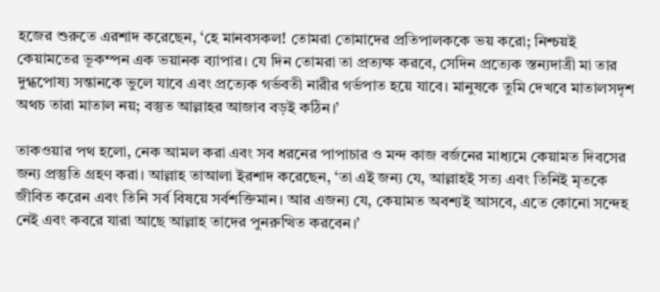হজের শুরুতে এরশাদ করেছেন, ‘হে মানবসকল! তোমরা তোমাদের প্রতিপালককে ভয় করো; নিশ্চয়ই কেয়ামতের ভূকম্পন এক ভয়ানক ব্যাপার। যে দিন তোমরা তা প্রত্যক্ষ করবে, সেদিন প্রত্যেক স্তন্যদাত্রী মা তার দুগ্ধপোষ্য সন্তানকে ভুলে যাবে এবং প্রত্যেক গর্ভবতী নারীর গর্ভপাত হয়ে যাবে। মানুষকে তুমি দেখবে মাতালসদৃশ অথচ তারা মাতাল নয়; বস্তুত আল্লাহর আজাব বড়ই কঠিন।’

তাকওয়ার পথ হলো, নেক আমল করা এবং সব ধরনের পাপাচার ও মন্দ কাজ বর্জনের মাধ্যমে কেয়ামত দিবসের জন্য প্রস্তুতি গ্রহণ করা। আল্লাহ তাআলা ইরশাদ করেছেন, ‘তা এই জন্য যে, আল্লাহই সত্য এবং তিনিই মৃতকে জীবিত করেন এবং তিনি সর্ব বিষয়ে সর্বশক্তিমান। আর এজন্য যে, কেয়ামত অবশ্যই আসবে, এতে কোনো সন্দেহ নেই এবং কবরে যারা আছে আল্লাহ তাদের পুনরুত্থিত করবেন।’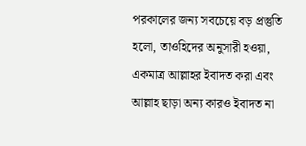পরকালের জন্য সবচেয়ে বড় প্রস্তুতি হলো, তাওহিদের অনুসারী হওয়া, একমাত্র আল্লাহর ইবাদত করা এবং আল্লাহ ছাড়া অন্য কারও ইবাদত না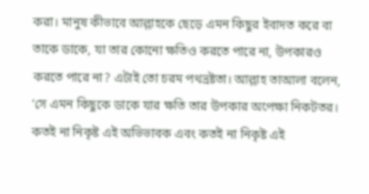করা। মানুষ কীভাবে আল্লাহকে ছেড়ে এমন কিছুর ইবাদত করে বা তাকে ডাকে, যা তার কোনো ক্ষতিও করতে পারে না, উপকারও করতে পারে না? এটাই তো চরম পথভ্রষ্টতা। আল্লাহ তাআলা বলেন, ‘সে এমন কিছুকে ডাকে যার ক্ষতি তার উপকার অপেক্ষা নিকটতর। কতই না নিকৃষ্ট এই অভিভাবক এবং কতই না নিকৃষ্ট এই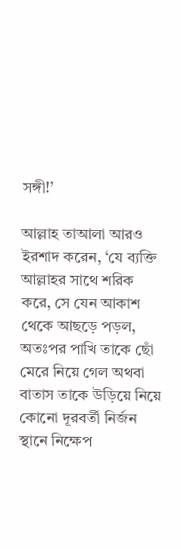সঙ্গী!’

আল্লাহ তাআলা আরও ইরশাদ করেন, ‘যে ব্যক্তি আল্লাহর সাথে শরিক করে, সে যেন আকাশ থেকে আছড়ে পড়ল, অতঃপর পাখি তাকে ছোঁ মেরে নিয়ে গেল অথবা বাতাস তাকে উড়িয়ে নিয়ে কোনো দূরবর্তী নির্জন স্থানে নিক্ষেপ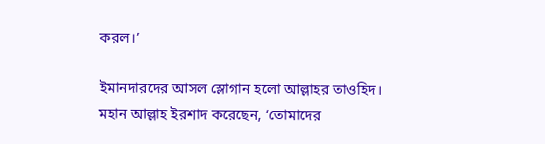করল।’

ইমানদারদের আসল স্লোগান হলো আল্লাহর তাওহিদ। মহান আল্লাহ ইরশাদ করেছেন, ‘তোমাদের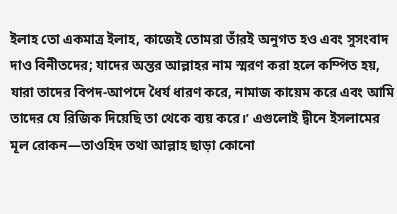ইলাহ তো একমাত্র ইলাহ, কাজেই তোমরা তাঁরই অনুগত হও এবং সুসংবাদ দাও বিনীতদের; যাদের অন্তর আল্লাহর নাম স্মরণ করা হলে কম্পিত হয়, যারা তাদের বিপদ-আপদে ধৈর্য ধারণ করে, নামাজ কায়েম করে এবং আমি তাদের যে রিজিক দিয়েছি তা থেকে ব্যয় করে।’ এগুলোই দ্বীনে ইসলামের মূল রোকন—তাওহিদ তথা আল্লাহ ছাড়া কোনো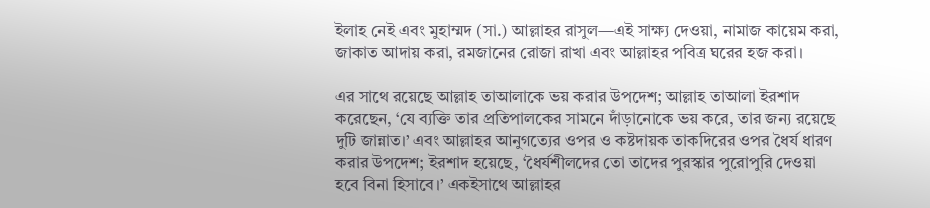ইলাহ নেই এবং মুহাম্মদ (সা.) আল্লাহর রাসুল—এই সাক্ষ্য দেওয়া, নামাজ কায়েম করা, জাকাত আদায় করা, রমজানের রোজা রাখা এবং আল্লাহর পবিত্র ঘরের হজ করা।

এর সাথে রয়েছে আল্লাহ তাআলাকে ভয় করার উপদেশ; আল্লাহ তাআলা ইরশাদ করেছেন, ‘যে ব্যক্তি তার প্রতিপালকের সামনে দাঁড়ানোকে ভয় করে, তার জন্য রয়েছে দুটি জান্নাত।’ এবং আল্লাহর আনুগত্যের ওপর ও কষ্টদায়ক তাকদিরের ওপর ধৈর্য ধারণ করার উপদেশ; ইরশাদ হয়েছে, ‘ধৈর্যশীলদের তো তাদের পুরস্কার পুরোপুরি দেওয়া হবে বিনা হিসাবে।’ একইসাথে আল্লাহর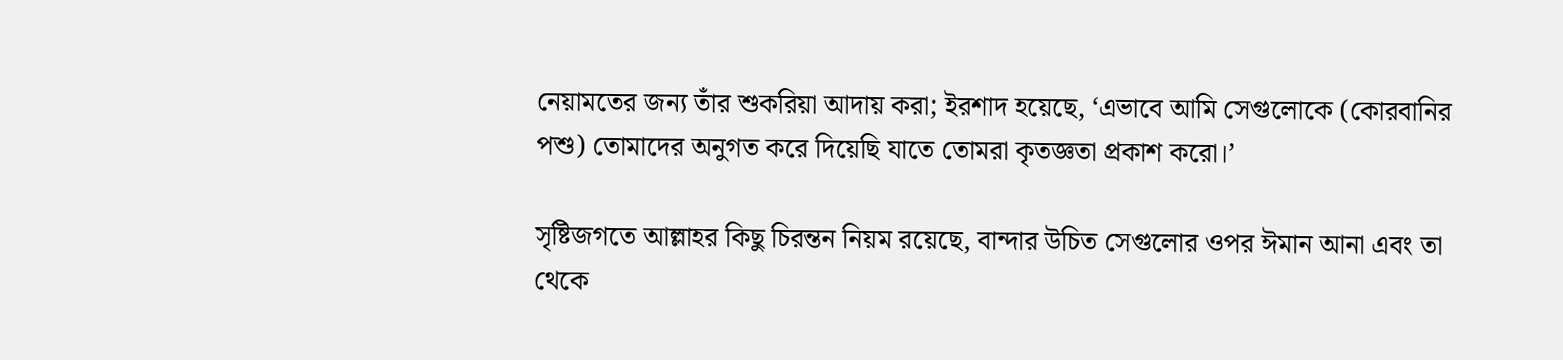নেয়ামতের জন্য তাঁর শুকরিয়া আদায় করা; ইরশাদ হয়েছে, ‘এভাবে আমি সেগুলোকে (কোরবানির পশু) তোমাদের অনুগত করে দিয়েছি যাতে তোমরা কৃতজ্ঞতা প্রকাশ করো।’

সৃষ্টিজগতে আল্লাহর কিছু চিরন্তন নিয়ম রয়েছে, বান্দার উচিত সেগুলোর ওপর ঈমান আনা এবং তা থেকে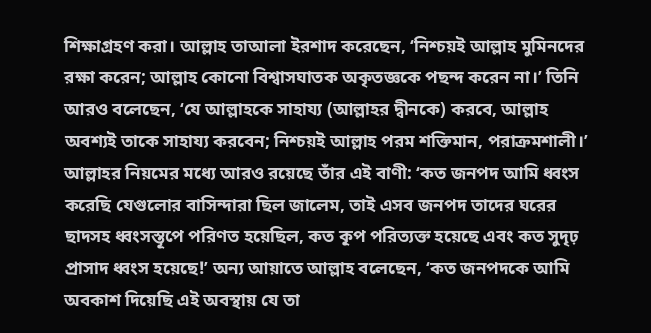শিক্ষাগ্রহণ করা। আল্লাহ তাআলা ইরশাদ করেছেন, ‘নিশ্চয়ই আল্লাহ মুমিনদের রক্ষা করেন; আল্লাহ কোনো বিশ্বাসঘাতক অকৃতজ্ঞকে পছন্দ করেন না।’ তিনি আরও বলেছেন, ‘যে আল্লাহকে সাহায্য (আল্লাহর দ্বীনকে) করবে, আল্লাহ অবশ্যই তাকে সাহায্য করবেন; নিশ্চয়ই আল্লাহ পরম শক্তিমান, পরাক্রমশালী।’ আল্লাহর নিয়মের মধ্যে আরও রয়েছে তাঁর এই বাণী: ‘কত জনপদ আমি ধ্বংস করেছি যেগুলোর বাসিন্দারা ছিল জালেম, তাই এসব জনপদ তাদের ঘরের ছাদসহ ধ্বংসস্তূপে পরিণত হয়েছিল, কত কূপ পরিত্যক্ত হয়েছে এবং কত সুদৃঢ় প্রাসাদ ধ্বংস হয়েছে!’ অন্য আয়াতে আল্লাহ বলেছেন, ‘কত জনপদকে আমি অবকাশ দিয়েছি এই অবস্থায় যে তা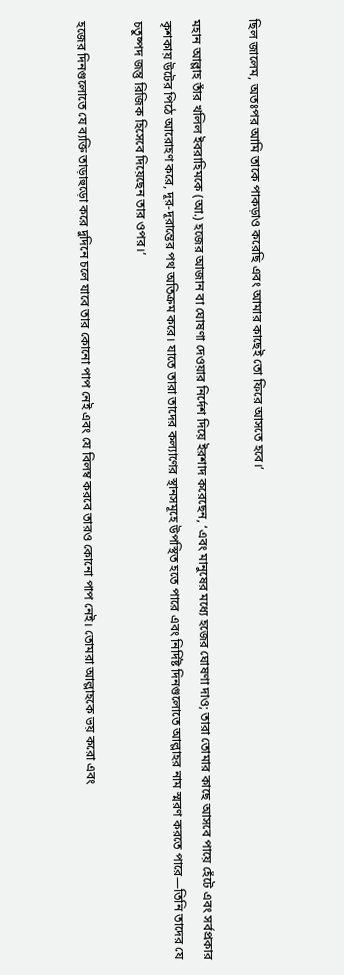ছিল জালেম, অতঃপর আমি তাকে পাকড়াও করেছি এবং আমার কাছেই তো ফিরে আসতে হবে।’

মহান আল্লাহ তাঁর খলিল ইবরাহিমকে (আ.) হজের আজান বা ঘোষণা দেওয়ার নির্দেশ দিয়ে ইরশাদ করেছেন, ‘এবং মানুষের মধ্যে হজের ঘোষণা দাও; তারা তোমার কাছে আসবে পায়ে হেঁটে এবং সর্বপ্রকার কৃশকায় উটের পিঠে আরোহণ করে, দূর-দূরান্তের পথ অতিক্রম করে। যাতে তারা তাদের কল্যাণের স্থানসমূহে উপস্থিত হতে পারে এবং নির্দিষ্ট দিনগুলোতে আল্লাহর নাম স্মরণ করতে পারে—তিনি তাদের যে চতুষ্পদ জন্তু রিজিক হিসেবে দিয়েছেন তার ওপর।’

হজের দিনগুলোতে যে ব্যক্তি তাড়াহুড়ো করে দুদিনে চলে যাবে তার কোনো পাপ নেই এবং যে বিলম্ব করবে তারও কোনো পাপ নেই। তোমরা আল্লাহকে ভয় করো এবং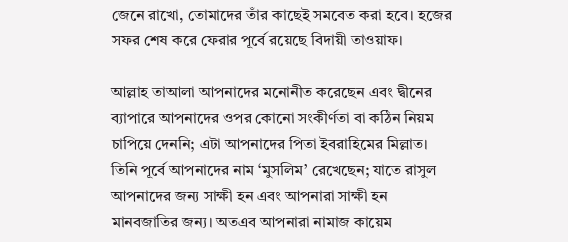জেনে রাখো, তোমাদের তাঁর কাছেই সমবেত করা হবে। হজের সফর শেষ করে ফেরার পূর্বে রয়েছে বিদায়ী তাওয়াফ।

আল্লাহ তাআলা আপনাদের মনোনীত করেছেন এবং দ্বীনের ব্যাপারে আপনাদের ওপর কোনো সংকীর্ণতা বা কঠিন নিয়ম চাপিয়ে দেননি; এটা আপনাদের পিতা ইবরাহিমের মিল্লাত। তিনি পূর্বে আপনাদের নাম ‘মুসলিম’ রেখেছেন; যাতে রাসুল আপনাদের জন্য সাক্ষী হন এবং আপনারা সাক্ষী হন মানবজাতির জন্য। অতএব আপনারা নামাজ কায়েম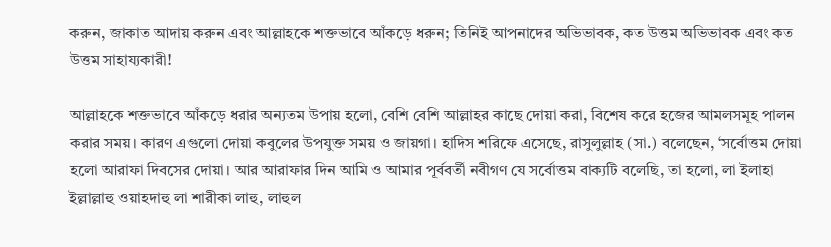করুন, জাকাত আদায় করুন এবং আল্লাহকে শক্তভাবে আঁকড়ে ধরুন; তিনিই আপনাদের অভিভাবক, কত উত্তম অভিভাবক এবং কত উত্তম সাহায্যকারী!

আল্লাহকে শক্তভাবে আঁকড়ে ধরার অন্যতম উপায় হলো, বেশি বেশি আল্লাহর কাছে দোয়া করা, বিশেষ করে হজের আমলসমূহ পালন করার সময়। কারণ এগুলো দোয়া কবুলের উপযুক্ত সময় ও জায়গা। হাদিস শরিফে এসেছে, রাসুলুল্লাহ (সা.) বলেছেন, ‘সর্বোত্তম দোয়া হলো আরাফা দিবসের দোয়া। আর আরাফার দিন আমি ও আমার পূর্ববর্তী নবীগণ যে সর্বোত্তম বাক্যটি বলেছি, তা হলো, লা ইলাহা ইল্লাল্লাহু ওয়াহদাহু লা শারীকা লাহু, লাহুল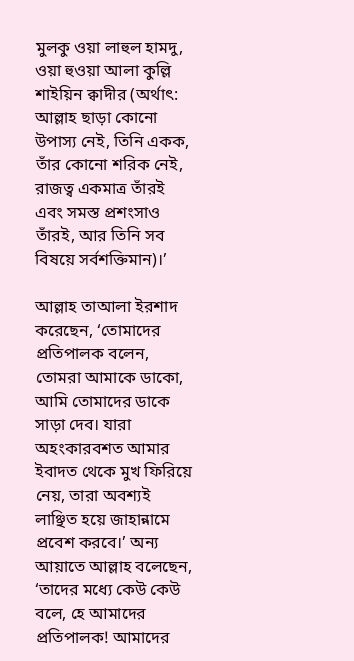মুলকু ওয়া লাহুল হামদু, ওয়া হুওয়া আলা কুল্লি শাইয়িন ক্বাদীর (অর্থাৎ: আল্লাহ ছাড়া কোনো উপাস্য নেই, তিনি একক, তাঁর কোনো শরিক নেই, রাজত্ব একমাত্র তাঁরই এবং সমস্ত প্রশংসাও তাঁরই, আর তিনি সব বিষয়ে সর্বশক্তিমান)।’

আল্লাহ তাআলা ইরশাদ করেছেন, ‘তোমাদের প্রতিপালক বলেন, তোমরা আমাকে ডাকো, আমি তোমাদের ডাকে সাড়া দেব। যারা অহংকারবশত আমার ইবাদত থেকে মুখ ফিরিয়ে নেয়, তারা অবশ্যই লাঞ্ছিত হয়ে জাহান্নামে প্রবেশ করবে।’ অন্য আয়াতে আল্লাহ বলেছেন, ‘তাদের মধ্যে কেউ কেউ বলে, হে আমাদের প্রতিপালক! আমাদের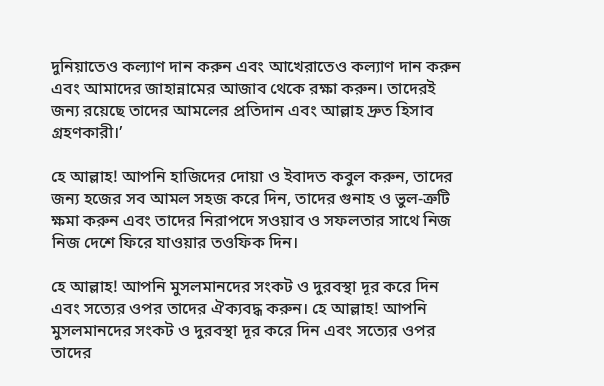দুনিয়াতেও কল্যাণ দান করুন এবং আখেরাতেও কল্যাণ দান করুন এবং আমাদের জাহান্নামের আজাব থেকে রক্ষা করুন। তাদেরই জন্য রয়েছে তাদের আমলের প্রতিদান এবং আল্লাহ দ্রুত হিসাব গ্রহণকারী।’

হে আল্লাহ! আপনি হাজিদের দোয়া ও ইবাদত কবুল করুন, তাদের জন্য হজের সব আমল সহজ করে দিন, তাদের গুনাহ ও ভুল-ত্রুটি ক্ষমা করুন এবং তাদের নিরাপদে সওয়াব ও সফলতার সাথে নিজ নিজ দেশে ফিরে যাওয়ার তওফিক দিন।

হে আল্লাহ! আপনি মুসলমানদের সংকট ও দুরবস্থা দূর করে দিন এবং সত্যের ওপর তাদের ঐক্যবদ্ধ করুন। হে আল্লাহ! আপনি মুসলমানদের সংকট ও দুরবস্থা দূর করে দিন এবং সত্যের ওপর তাদের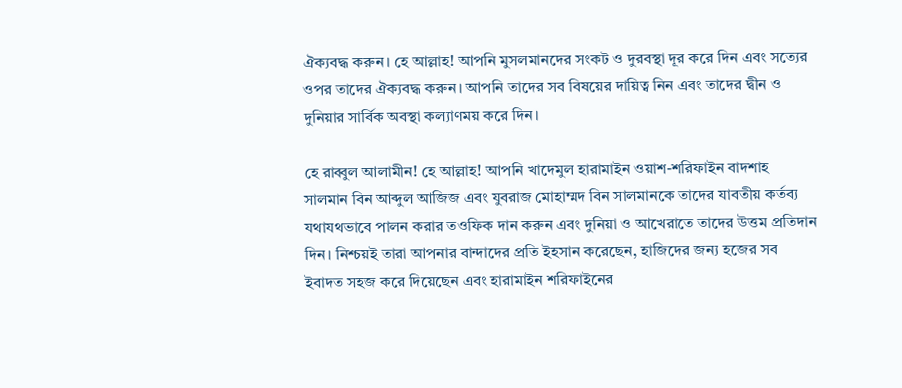ঐক্যবদ্ধ করুন। হে আল্লাহ! আপনি মুসলমানদের সংকট ও দুরবস্থা দূর করে দিন এবং সত্যের ওপর তাদের ঐক্যবদ্ধ করুন। আপনি তাদের সব বিষয়ের দায়িত্ব নিন এবং তাদের দ্বীন ও দুনিয়ার সার্বিক অবস্থা কল্যাণময় করে দিন।

হে রাব্বুল আলামীন! হে আল্লাহ! আপনি খাদেমুল হারামাইন ওয়াশ-শরিফাইন বাদশাহ সালমান বিন আব্দুল আজিজ এবং যুবরাজ মোহাম্মদ বিন সালমানকে তাদের যাবতীয় কর্তব্য যথাযথভাবে পালন করার তওফিক দান করুন এবং দুনিয়া ও আখেরাতে তাদের উত্তম প্রতিদান দিন। নিশ্চয়ই তারা আপনার বান্দাদের প্রতি ইহসান করেছেন, হাজিদের জন্য হজের সব ইবাদত সহজ করে দিয়েছেন এবং হারামাইন শরিফাইনের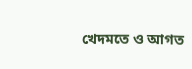খেদমতে ও আগত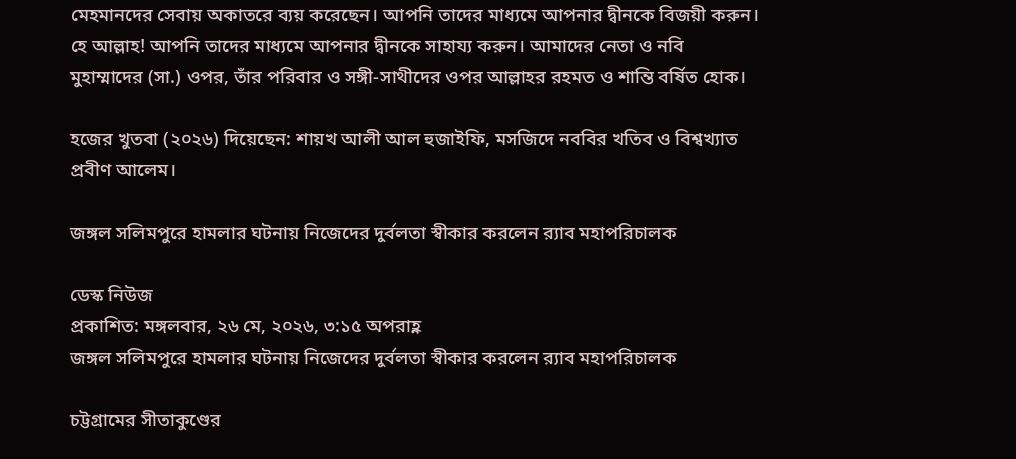মেহমানদের সেবায় অকাতরে ব্যয় করেছেন। আপনি তাদের মাধ্যমে আপনার দ্বীনকে বিজয়ী করুন। হে আল্লাহ! আপনি তাদের মাধ্যমে আপনার দ্বীনকে সাহায্য করুন। আমাদের নেতা ও নবি মুহাম্মাদের (সা.) ওপর, তাঁর পরিবার ও সঙ্গী-সাথীদের ওপর আল্লাহর রহমত ও শান্তি বর্ষিত হোক।

হজের খুতবা (২০২৬) দিয়েছেন: শায়খ আলী আল হুজাইফি, মসজিদে নববির খতিব ও বিশ্বখ্যাত প্রবীণ আলেম।

জঙ্গল সলিমপুরে হামলার ঘটনায় নিজেদের দুর্বলতা স্বীকার করলেন র‍্যাব মহাপরিচালক

ডেস্ক নিউজ
প্রকাশিত: মঙ্গলবার, ২৬ মে, ২০২৬, ৩:১৫ অপরাহ্ণ
জঙ্গল সলিমপুরে হামলার ঘটনায় নিজেদের দুর্বলতা স্বীকার করলেন র‍্যাব মহাপরিচালক

চট্টগ্রামের সীতাকুণ্ডের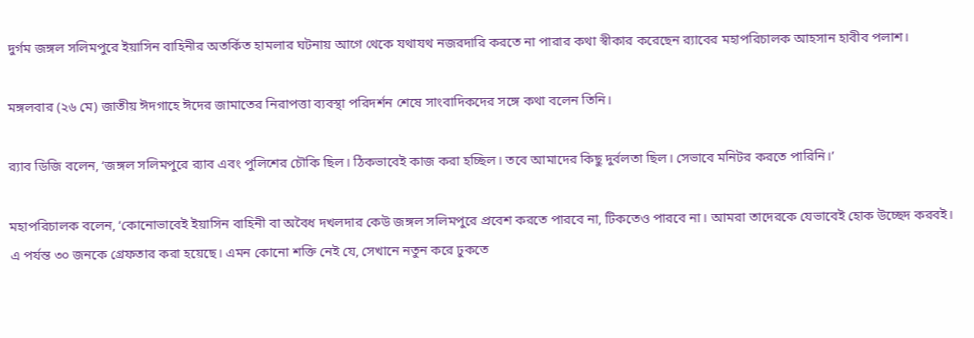দুর্গম জঙ্গল সলিমপুরে ইয়াসিন বাহিনীর অতর্কিত হামলার ঘটনায় আগে থেকে যথাযথ নজরদারি করতে না পারার কথা স্বীকার করেছেন র‍্যাবের মহাপরিচালক আহসান হাবীব পলাশ।

মঙ্গলবার (২৬ মে) জাতীয় ঈদগাহে ঈদের জামাতের নিরাপত্তা ব্যবস্থা পরিদর্শন শেষে সাংবাদিকদের সঙ্গে কথা বলেন তিনি।

র‍্যাব ডিজি বলেন, ‘জঙ্গল সলিমপুরে র‍্যাব এবং পুলিশের চৌকি ছিল। ঠিকভাবেই কাজ করা হচ্ছিল। তবে আমাদের কিছু দুর্বলতা ছিল। সেভাবে মনিটর করতে পারিনি।’

মহাপরিচালক বলেন, ‘কোনোভাবেই ইয়াসিন বাহিনী বা অবৈধ দখলদার কেউ জঙ্গল সলিমপুরে প্রবেশ করতে পারবে না, টিকতেও পারবে না। আমরা তাদেরকে যেভাবেই হোক উচ্ছেদ করবই। এ পর্যন্ত ৩০ জনকে গ্রেফতার করা হয়েছে। এমন কোনো শক্তি নেই যে, সেখানে নতুন করে ঢুকতে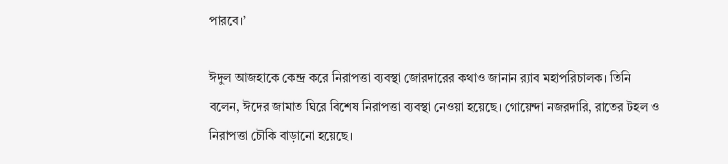পারবে।’

ঈদুল আজহাকে কেন্দ্র করে নিরাপত্তা ব্যবস্থা জোরদারের কথাও জানান র‍্যাব মহাপরিচালক। তিনি বলেন, ঈদের জামাত ঘিরে বিশেষ নিরাপত্তা ব্যবস্থা নেওয়া হয়েছে। গোয়েন্দা নজরদারি, রাতের টহল ও নিরাপত্তা চৌকি বাড়ানো হয়েছে।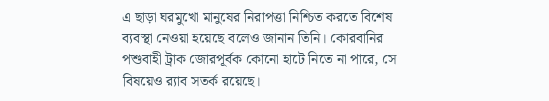এ ছাড়া ঘরমুখো মানুষের নিরাপত্তা নিশ্চিত করতে বিশেষ ব্যবস্থা নেওয়া হয়েছে বলেও জানান তিনি। কোরবানির পশুবাহী ট্রাক জোরপূর্বক কোনো হাটে নিতে না পারে, সে বিষয়েও র‍্যাব সতর্ক রয়েছে।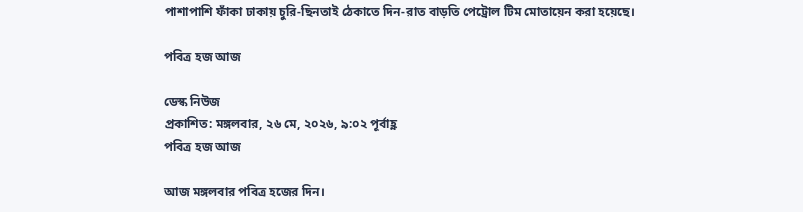পাশাপাশি ফাঁকা ঢাকায় চুরি-ছিনতাই ঠেকাতে দিন-রাত বাড়তি পেট্রোল টিম মোতায়েন করা হয়েছে।

পবিত্র হজ আজ

ডেস্ক নিউজ
প্রকাশিত: মঙ্গলবার, ২৬ মে, ২০২৬, ৯:০২ পূর্বাহ্ণ
পবিত্র হজ আজ

আজ মঙ্গলবার পবিত্র হজের দিন।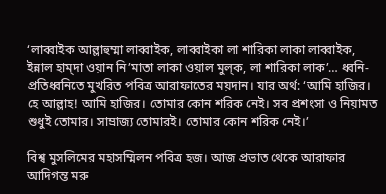‘লাব্বাইক আল্লাহুম্মা লাব্বাইক, লাব্বাইকা লা শারিকা লাকা লাব্বাইক, ইন্নাল হাম্‌দা ওয়ান নি’মাতা লাকা ওয়াল মুল্‌ক, লা শারিকা লাক’… ধ্বনি-প্রতিধ্বনিতে মুখরিত পবিত্র আরাফাতের ময়দান। যার অর্থ: ‘আমি হাজির। হে আল্লাহ! আমি হাজির। তোমার কোন শরিক নেই। সব প্রশংসা ও নিয়ামত শুধুই তোমার। সাম্রাজ্য তোমারই। তোমার কোন শরিক নেই।’

বিশ্ব মুসলিমের মহাসম্মিলন পবিত্র হজ। আজ প্রভাত থেকে আরাফার আদিগন্ত মরু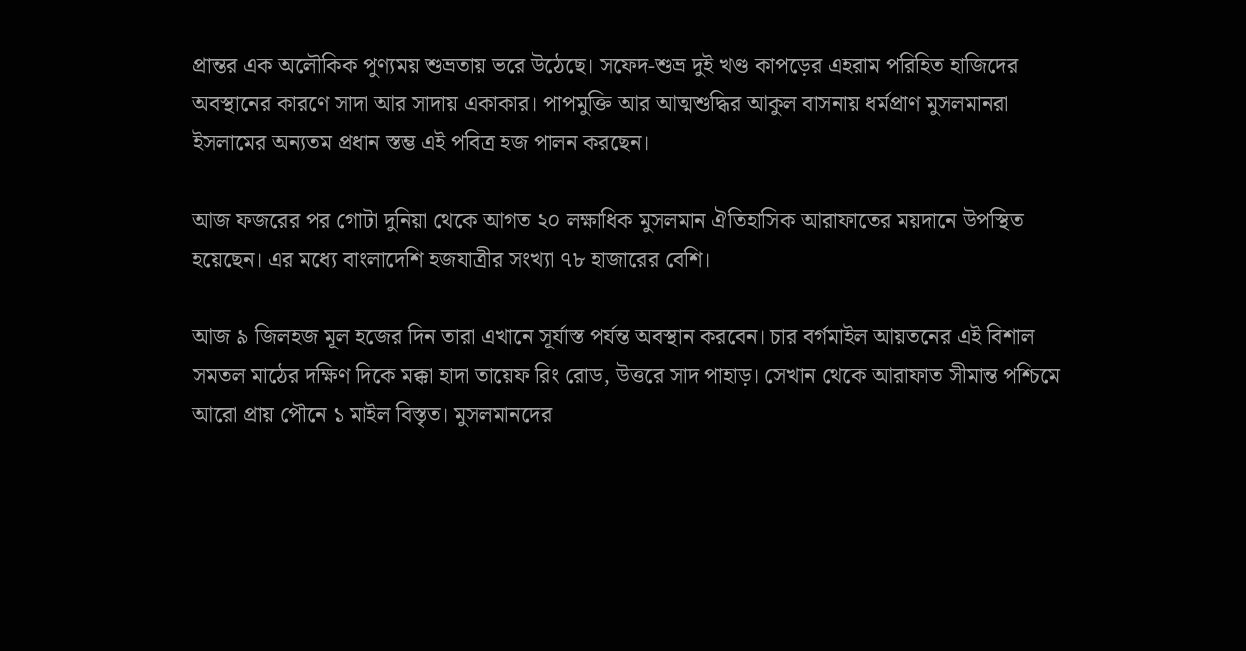প্রান্তর এক অলৌকিক পুণ্যময় শুভ্রতায় ভরে উঠেছে। সফেদ-শুভ্র দুই খণ্ড কাপড়ের এহরাম পরিহিত হাজিদের অবস্থানের কারণে সাদা আর সাদায় একাকার। পাপমুক্তি আর আত্মশুদ্ধির আকুল বাসনায় ধর্মপ্রাণ মুসলমানরা ইসলামের অন্যতম প্রধান স্তম্ভ এই পবিত্র হজ পালন করছেন।

আজ ফজরের পর গোটা দুনিয়া থেকে আগত ২০ লক্ষাধিক মুসলমান ঐতিহাসিক আরাফাতের ময়দানে উপস্থিত হয়েছেন। এর মধ্যে বাংলাদেশি হজযাত্রীর সংখ্যা ৭৮ হাজারের বেশি।

আজ ৯ জিলহজ মূল হজের দিন তারা এখানে সূর্যাস্ত পর্যন্ত অবস্থান করবেন। চার বর্গমাইল আয়তনের এই বিশাল সমতল মাঠের দক্ষিণ দিকে মক্কা হাদা তায়েফ রিং রোড, উত্তরে সাদ পাহাড়। সেখান থেকে আরাফাত সীমান্ত পশ্চিমে আরো প্রায় পৌনে ১ মাইল বিস্তৃত। মুসলমানদের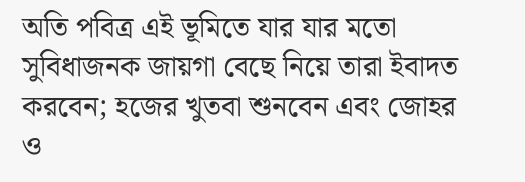অতি পবিত্র এই ভূমিতে যার যার মতো সুবিধাজনক জায়গা বেছে নিয়ে তারা ইবাদত করবেন; হজের খুতবা শুনবেন এবং জোহর ও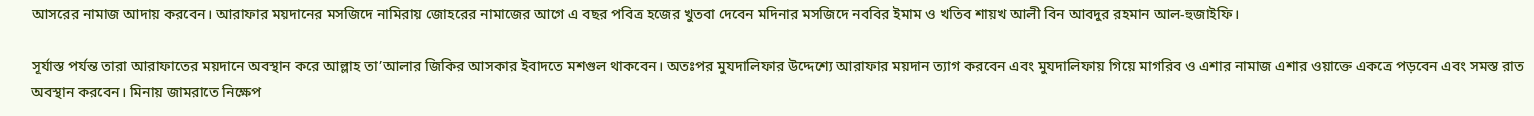আসরের নামাজ আদায় করবেন। আরাফার ময়দানের মসজিদে নামিরায় জোহরের নামাজের আগে এ বছর পবিত্র হজের খুতবা দেবেন মদিনার মসজিদে নববির ইমাম ও খতিব শায়খ আলী বিন আবদুর রহমান আল-হুজাইফি।

সূর্যাস্ত পর্যন্ত তারা আরাফাতের ময়দানে অবস্থান করে আল্লাহ তা’আলার জিকির আসকার ইবাদতে মশগুল থাকবেন। অতঃপর মুযদালিফার উদ্দেশ্যে আরাফার ময়দান ত্যাগ করবেন এবং মুযদালিফায় গিয়ে মাগরিব ও এশার নামাজ এশার ওয়াক্তে একত্রে পড়বেন এবং সমস্ত রাত অবস্থান করবেন। মিনায় জামরাতে নিক্ষেপ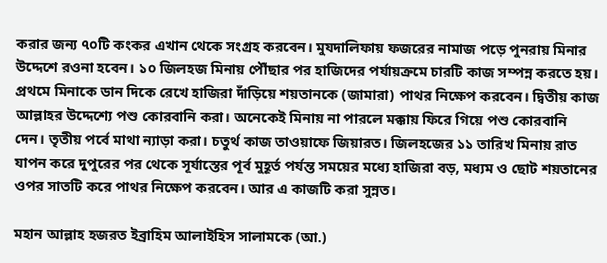করার জন্য ৭০টি কংকর এখান থেকে সংগ্রহ করবেন। মুযদালিফায় ফজরের নামাজ পড়ে পুনরায় মিনার উদ্দেশে রওনা হবেন। ১০ জিলহজ মিনায় পৌঁছার পর হাজিদের পর্যায়ক্রমে চারটি কাজ সম্পন্ন করতে হয়। প্রথমে মিনাকে ডান দিকে রেখে হাজিরা দাঁড়িয়ে শয়তানকে (জামারা) পাথর নিক্ষেপ করবেন। দ্বিতীয় কাজ আল্লাহর উদ্দেশ্যে পশু কোরবানি করা। অনেকেই মিনায় না পারলে মক্কায় ফিরে গিয়ে পশু কোরবানি দেন। তৃতীয় পর্বে মাথা ন্যাড়া করা। চতুর্থ কাজ তাওয়াফে জিয়ারত। জিলহজের ১১ তারিখ মিনায় রাত যাপন করে দুপুরের পর থেকে সূর্যাস্তের পূর্ব মুহূর্ত পর্যন্ত সময়ের মধ্যে হাজিরা বড়, মধ্যম ও ছোট শয়তানের ওপর সাতটি করে পাথর নিক্ষেপ করবেন। আর এ কাজটি করা সুন্নত।

মহান আল্লাহ হজরত ইব্রাহিম আলাইহিস সালামকে (আ.)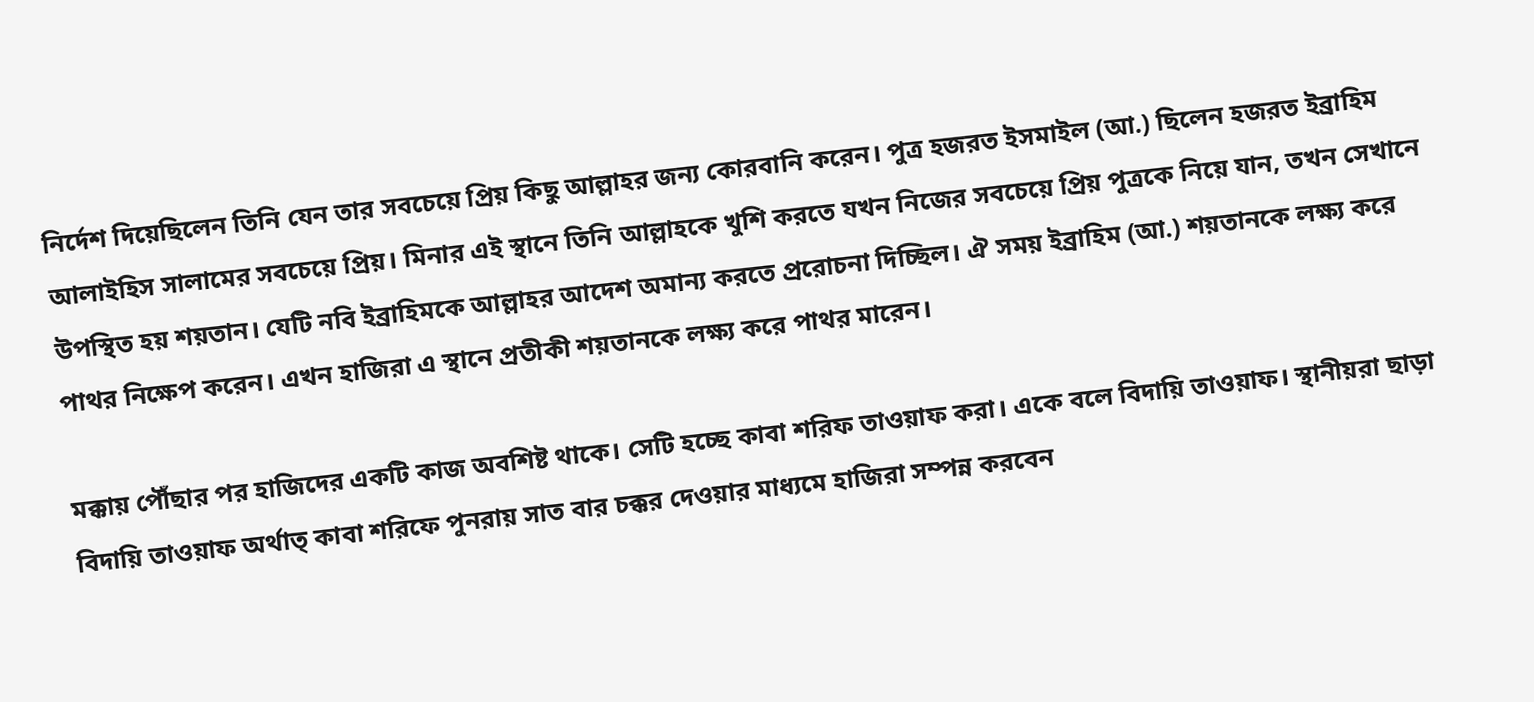নির্দেশ দিয়েছিলেন তিনি যেন তার সবচেয়ে প্রিয় কিছু আল্লাহর জন্য কোরবানি করেন। পুত্র হজরত ইসমাইল (আ.) ছিলেন হজরত ইব্রাহিম আলাইহিস সালামের সবচেয়ে প্রিয়। মিনার এই স্থানে তিনি আল্লাহকে খুশি করতে যখন নিজের সবচেয়ে প্রিয় পুত্রকে নিয়ে যান, তখন সেখানে উপস্থিত হয় শয়তান। যেটি নবি ইব্রাহিমকে আল্লাহর আদেশ অমান্য করতে প্ররোচনা দিচ্ছিল। ঐ সময় ইব্রাহিম (আ.) শয়তানকে লক্ষ্য করে পাথর নিক্ষেপ করেন। এখন হাজিরা এ স্থানে প্রতীকী শয়তানকে লক্ষ্য করে পাথর মারেন।

মক্কায় পৌঁছার পর হাজিদের একটি কাজ অবশিষ্ট থাকে। সেটি হচ্ছে কাবা শরিফ তাওয়াফ করা। একে বলে বিদায়ি তাওয়াফ। স্থানীয়রা ছাড়া বিদায়ি তাওয়াফ অর্থাত্ কাবা শরিফে পুনরায় সাত বার চক্কর দেওয়ার মাধ্যমে হাজিরা সম্পন্ন করবেন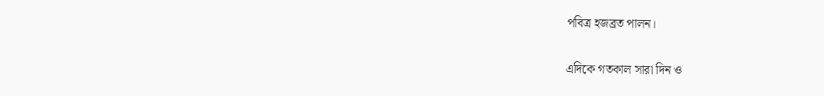পবিত্র হজব্রত পালন।

এদিকে গতকাল সারা দিন ও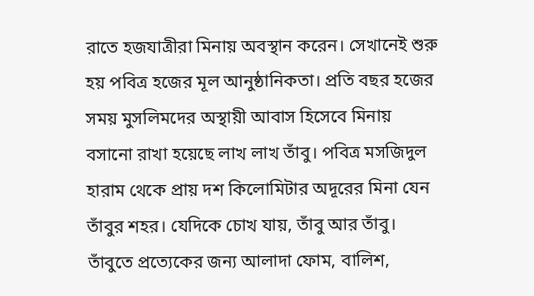রাতে হজযাত্রীরা মিনায় অবস্থান করেন। সেখানেই শুরু হয় পবিত্র হজের মূল আনুষ্ঠানিকতা। প্রতি বছর হজের সময় মুসলিমদের অস্থায়ী আবাস হিসেবে মিনায় বসানো রাখা হয়েছে লাখ লাখ তাঁবু। পবিত্র মসজিদুল হারাম থেকে প্রায় দশ কিলোমিটার অদূরের মিনা যেন তাঁবুর শহর। যেদিকে চোখ যায়, তাঁবু আর তাঁবু। তাঁবুতে প্রত্যেকের জন্য আলাদা ফোম, বালিশ,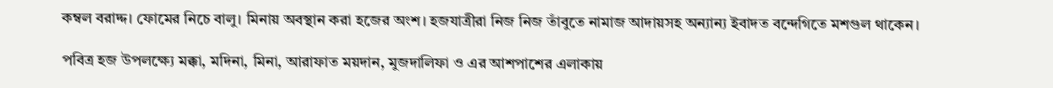কম্বল বরাদ্দ। ফোমের নিচে বালু। মিনায় অবস্থান করা হজের অংশ। হজযাত্রীরা নিজ নিজ তাঁবুতে নামাজ আদায়সহ অন্যান্য ইবাদত বন্দেগিতে মশগুল থাকেন।

পবিত্র হজ উপলক্ষ্যে মক্কা, মদিনা, মিনা, আরাফাত ময়দান, মুজদালিফা ও এর আশপাশের এলাকায়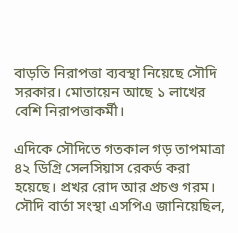বাড়তি নিরাপত্তা ব্যবস্থা নিয়েছে সৌদি সরকার। মোতায়েন আছে ১ লাখের বেশি নিরাপত্তাকর্মী।

এদিকে সৌদিতে গতকাল গড় তাপমাত্রা ৪২ ডিগ্রি সেলসিয়াস রেকর্ড করা হয়েছে। প্রখর রোদ আর প্রচণ্ড গরম। সৌদি বার্তা সংস্থা এসপিএ জানিয়েছিল,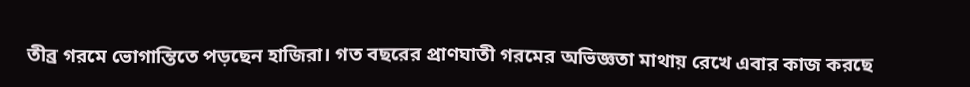তীব্র গরমে ভোগান্তিতে পড়ছেন হাজিরা। গত বছরের প্রাণঘাতী গরমের অভিজ্ঞতা মাথায় রেখে এবার কাজ করছে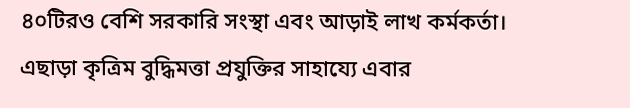৪০টিরও বেশি সরকারি সংস্থা এবং আড়াই লাখ কর্মকর্তা। এছাড়া কৃত্রিম বুদ্ধিমত্তা প্রযুক্তির সাহায্যে এবার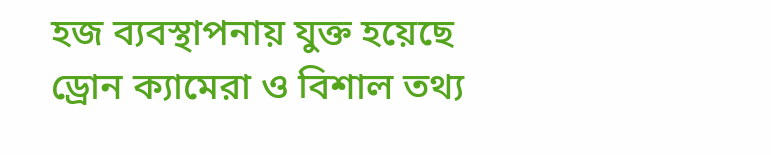হজ ব্যবস্থাপনায় যুক্ত হয়েছে ড্রোন ক্যামেরা ও বিশাল তথ্য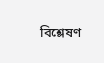বিশ্লেষণ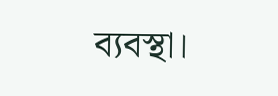ব্যবস্থা।